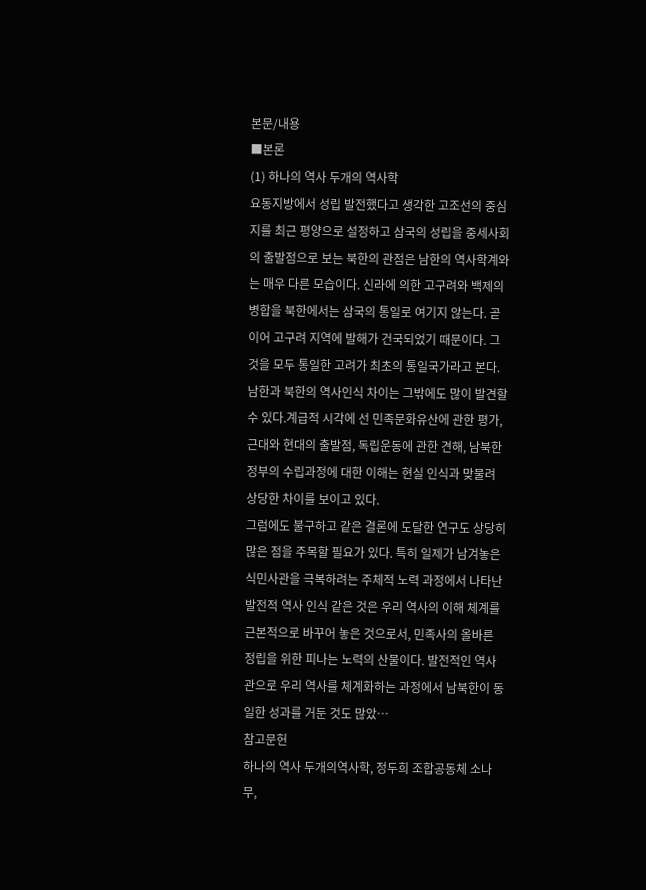본문/내용
■본론
(1) 하나의 역사 두개의 역사학
요동지방에서 성립 발전했다고 생각한 고조선의 중심지를 최근 평양으로 설정하고 삼국의 성립을 중세사회의 출발점으로 보는 북한의 관점은 남한의 역사학계와는 매우 다른 모습이다. 신라에 의한 고구려와 백제의 병합을 북한에서는 삼국의 통일로 여기지 않는다. 곧이어 고구려 지역에 발해가 건국되었기 때문이다. 그것을 모두 통일한 고려가 최초의 통일국가라고 본다.
남한과 북한의 역사인식 차이는 그밖에도 많이 발견할 수 있다.계급적 시각에 선 민족문화유산에 관한 평가, 근대와 현대의 출발점, 독립운동에 관한 견해, 남북한 정부의 수립과정에 대한 이해는 현실 인식과 맞물려 상당한 차이를 보이고 있다.
그럼에도 불구하고 같은 결론에 도달한 연구도 상당히 많은 점을 주목할 필요가 있다. 특히 일제가 남겨놓은 식민사관을 극복하려는 주체적 노력 과정에서 나타난 발전적 역사 인식 같은 것은 우리 역사의 이해 체계를 근본적으로 바꾸어 놓은 것으로서, 민족사의 올바른 정립을 위한 피나는 노력의 산물이다. 발전적인 역사관으로 우리 역사를 체계화하는 과정에서 남북한이 동일한 성과를 거둔 것도 많았…
참고문헌
하나의 역사 두개의역사학, 정두희 조합공동체 소나무,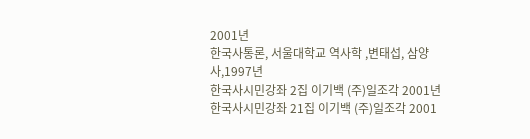2001년
한국사통론, 서울대학교 역사학 ,변태섭, 삼양사,1997년
한국사시민강좌 2집 이기백 (주)일조각 2001년
한국사시민강좌 21집 이기백 (주)일조각 2001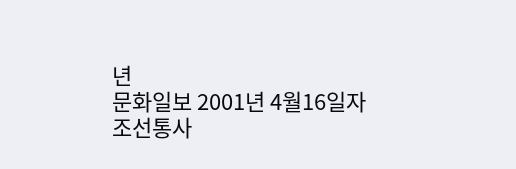년
문화일보 2001년 4월16일자
조선통사